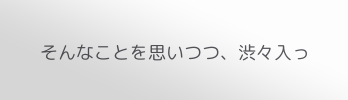そんなことを思いつつ、渋々入っ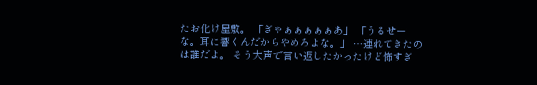たお化け屋敷。 「ぎゃぁぁぁぁぁあ」 「うるせーな。耳に響くんだからやめろよな。」 …連れてきたのは誰だよ。 そう大声で言い返したかったけど怖すぎ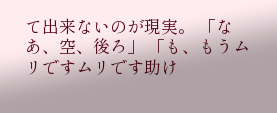て出来ないのが現実。 「なあ、空、後ろ」 「も、もうムリですムリです助け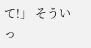て!」 そういっ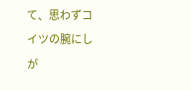て、思わずコイツの腕にしが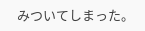みついてしまった。